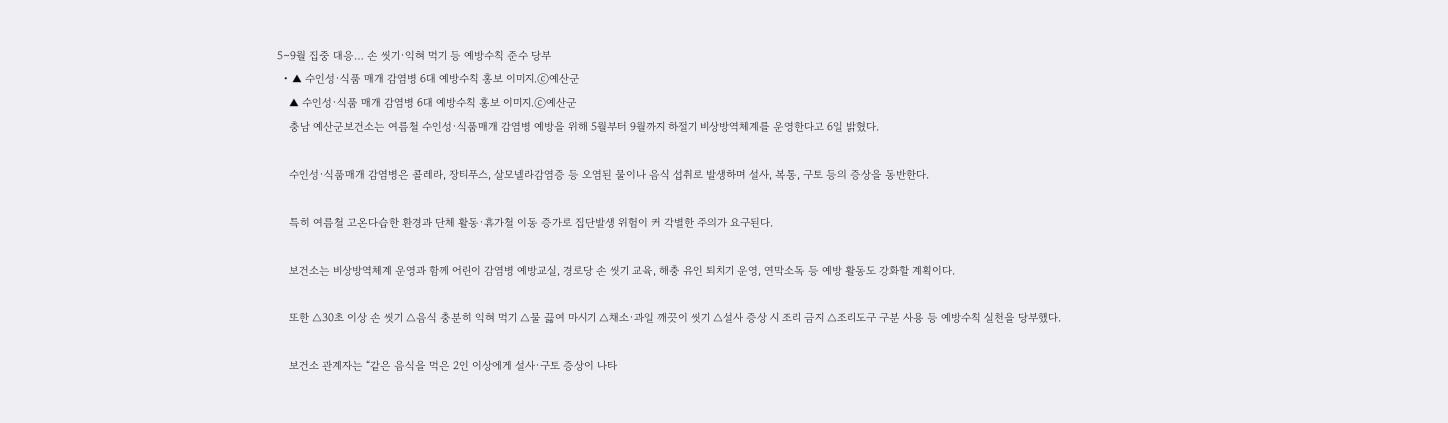5∼9월 집중 대응… 손 씻기·익혀 먹기 등 예방수칙 준수 당부
  • ▲ 수인성·식품 매개 감염병 6대 예방수칙 홍보 이미지.ⓒ예산군
    ▲ 수인성·식품 매개 감염병 6대 예방수칙 홍보 이미지.ⓒ예산군
    충남 예산군보건소는 여름철 수인성·식품매개 감염병 예방을 위해 5월부터 9월까지 하절기 비상방역체계를 운영한다고 6일 밝혔다.

    수인성·식품매개 감염병은 콜레라, 장티푸스, 살모넬라감염증 등 오염된 물이나 음식 섭취로 발생하며 설사, 복통, 구토 등의 증상을 동반한다.

    특히 여름철 고온다습한 환경과 단체 활동·휴가철 이동 증가로 집단발생 위험이 커 각별한 주의가 요구된다.

    보건소는 비상방역체계 운영과 함께 어린이 감염병 예방교실, 경로당 손 씻기 교육, 해충 유인 퇴치기 운영, 연막소독 등 예방 활동도 강화할 계획이다.

    또한 △30초 이상 손 씻기 △음식 충분히 익혀 먹기 △물 끓여 마시기 △채소·과일 깨끗이 씻기 △설사 증상 시 조리 금지 △조리도구 구분 사용 등 예방수칙 실천을 당부했다.

    보건소 관계자는 “같은 음식을 먹은 2인 이상에게 설사·구토 증상이 나타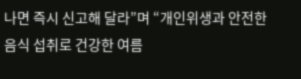나면 즉시 신고해 달라”며 “개인위생과 안전한 음식 섭취로 건강한 여름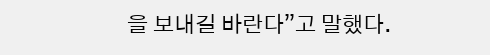을 보내길 바란다”고 말했다.